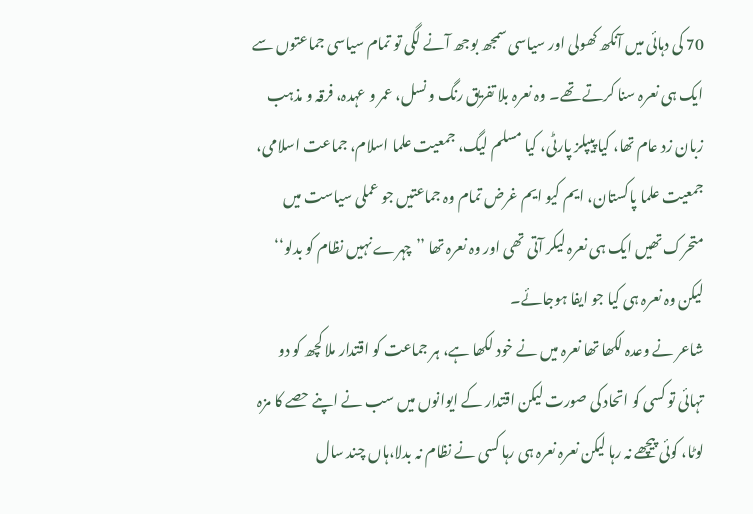70 کی دہائی میں آنکھ کھولی اور سیاسی سمجھ بوجھ آنے لگی تو تمام سیاسی جماعتوں سے ایک ہی نعرہ سنا کرتے تھے۔ وہ نعرہ بلا تفریق رنگ و نسل، عمر و عہدہ، فرقہ و مذہب زبان زد عام تھا، کیا پیپلز پارٹی، کیا مسلم لیگ، جمعیت علما اسلام، جماعت اسلامی، جمعیت علما پاکستان، ایم کیو ایم غرض تمام وہ جماعتیں جو عملی سیاست میں متحرک تھیں ایک ہی نعرہ لیکر آتی تھی اور وہ نعرہ تھا ’’چہرے نہیں نظام کو بدلو‘‘ لیکن وہ نعرہ ہی کیا جو ایفا ہوجائے۔
شاعر نے وعدہ لکھا تھا نعرہ میں نے خود لکھا ہے، ہر جماعت کو اقتدار ملا کچھ کو دو تہائی تو کسی کو اتحاد کی صورت لیکن اقتدار کے ایوانوں میں سب نے اپنے حصے کا مزہ لوٹا، کوئی پیچھے نہ رہا لیکن نعرہ نعرہ ہی رہا کسی نے نظام نہ بدلا،ہاں چند سال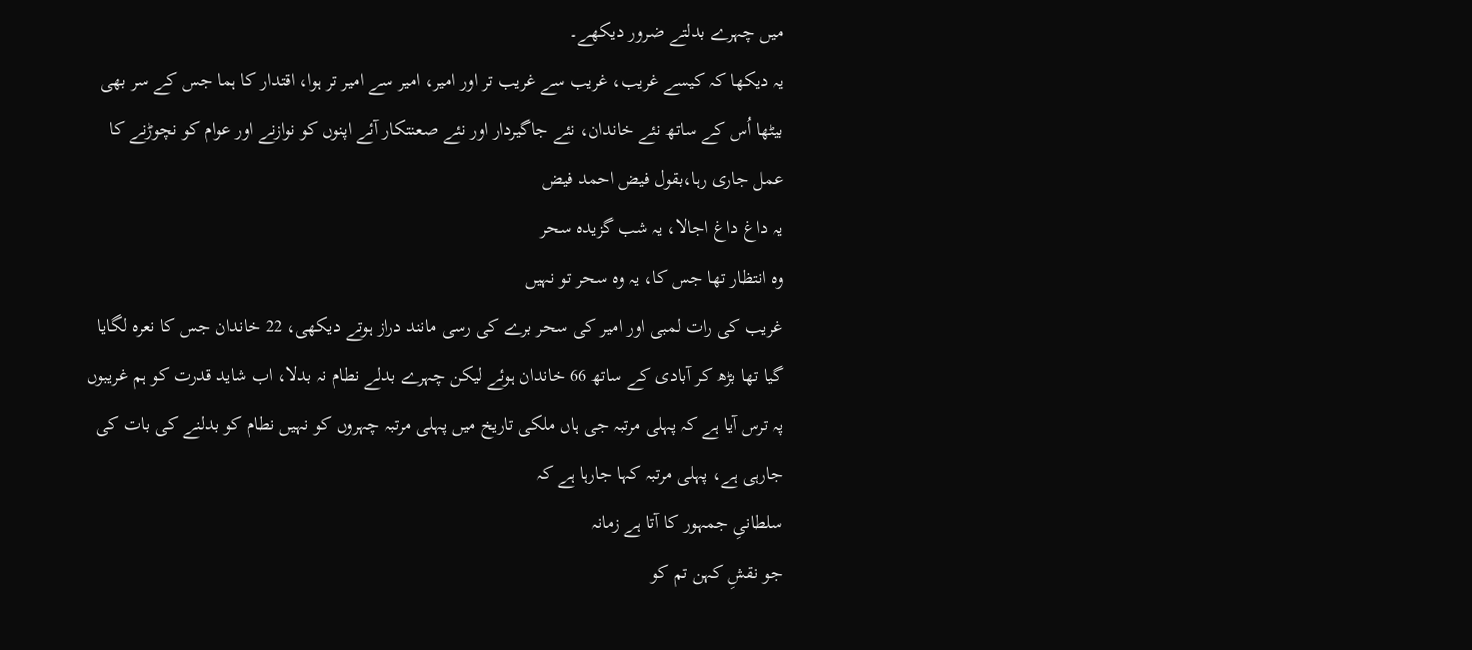میں چہرے بدلتے ضرور دیکھے۔
یہ دیکھا کہ کیسے غریب، غریب سے غریب تر اور امیر، امیر سے امیر تر ہوا، اقتدار کا ہما جس کے سر بھی بیٹھا اُس کے ساتھ نئے خاندان، نئے جاگیردار اور نئے صعنتکار آئے اپنوں کو نوازنے اور عوام کو نچوڑنے کا عمل جاری رہا،بقول فیض احمد فیض
یہ داغ داغ اجالا، یہ شب گزیدہ سحر
وہ انتظار تھا جس کا، یہ وہ سحر تو نہیں
غریب کی رات لمبی اور امیر کی سحر برے کی رسی مانند دراز ہوتے دیکھی، 22 خاندان جس کا نعرہ لگایا گیا تھا بڑھ کر آبادی کے ساتھ 66 خاندان ہوئے لیکن چہرے بدلے نطام نہ بدلا، اب شاید قدرت کو ہم غریبوں پہ ترس آیا ہے کہ پہلی مرتبہ جی ہاں ملکی تاریخ میں پہلی مرتبہ چہروں کو نہیں نطام کو بدلنے کی بات کی جارہی ہے، پہلی مرتبہ کہا جارہا ہے کہ
سلطانیِ جمہور کا آتا ہے زمانہ
جو نقشِ کہن تم کو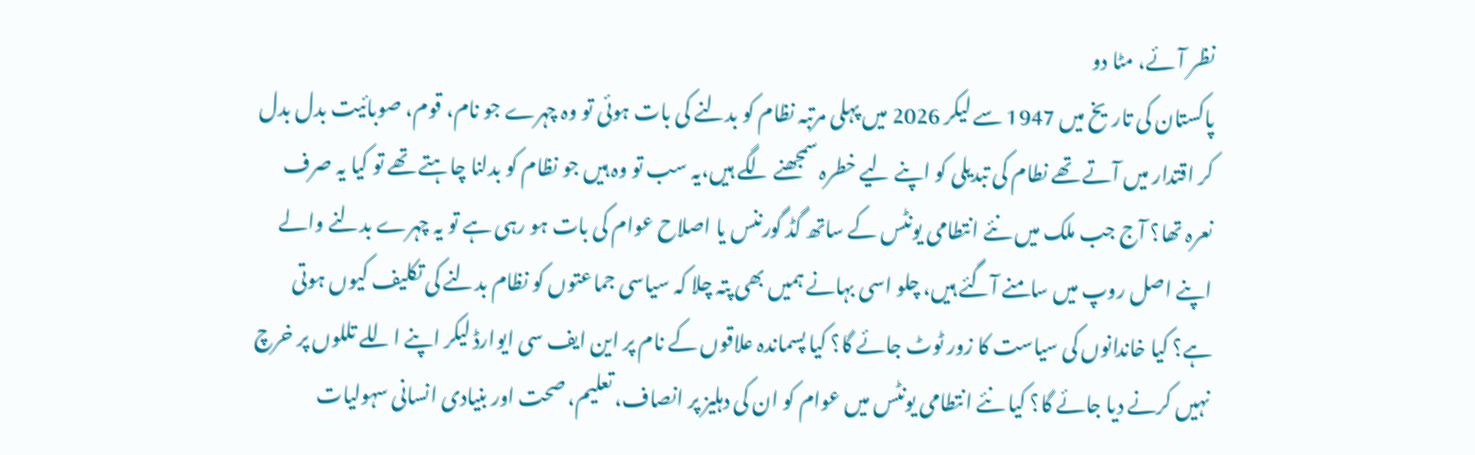نظر آئے، مٹا دو
پاکستان کی تاریخ میں 1947 سے لیکر 2026 میں پہلی مرتبہ نظام کو بدلنے کی بات ہوئی تو وہ چہرے جو نام، قوم، صوبائیت بدل بدل کر اقتدار میں آتے تھے نطام کی تبدیلی کو اپنے لیے خطرہ سمجھنے لگے ہیں،یہ سب تو وہ ہیں جو نظام کو بدلنا چاہتے تھے تو کیا یہ صرف نعرہ تھا؟ آج جب ملک میں نئے انتطامی یونٹس کے ساتھ گڈ گورننس یا اصلاح عوام کی بات ہو رہی ہے تو یہ چہرے بدلنے والے اپنے اصل روپ میں سامنے آگئے ہیں، چلو اسی بہانے ہمیں بھی پتہ چلا کہ سیاسی جماعتوں کو نظام بدلنے کی تکلیف کیوں ہوتی ہے؟ کیا خاندانوں کی سیاست کا زور ٹوٹ جائے گا؟ کیا پسماندہ علاقوں کے نام پر این ایف سی ایوارڈ لیکر اپنے اللے تللوں پر خرچ نہیں کرنے دیا جائے گا؟ کیا نئے انتطامی یونٹس میں عوام کو ان کی دہلیز پر انصاف، تعلیم، صحت اور بنیادی انسانی سہولیات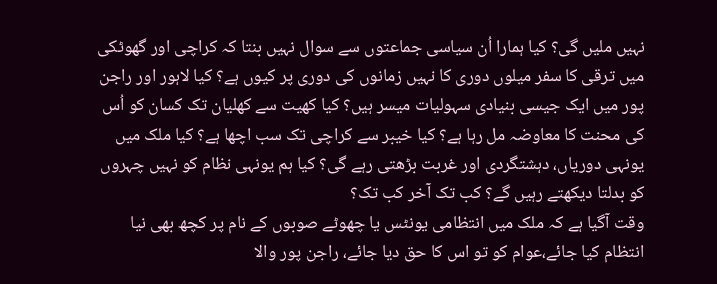نہیں ملیں گی؟ کیا ہمارا اُن سیاسی جماعتوں سے سوال نہیں بنتا کہ کراچی اور گھوٹکی میں ترقی کا سفر میلوں دوری کا نہیں زمانوں کی دوری پر کیوں ہے؟ کیا لاہور اور راجن پور میں ایک جیسی بنیادی سہولیات میسر ہیں؟ کیا کھیت سے کھلیان تک کسان کو اُس کی محنت کا معاوضہ مل رہا ہے؟ کیا خیبر سے کراچی تک سب اچھا ہے؟ کیا ملک میں یونہی دوریاں، دہشتگردی اور غربت بڑھتی رہے گی؟ کیا ہم یونہی نظام کو نہیں چہروں کو بدلتا دیکھتے رہیں گے؟ کب تک آخر کب تک؟
وقت آگیا ہے کہ ملک میں انتظامی یونٹس یا چھوٹے صوبوں کے نام پر کچھ بھی نیا انتظام کیا جائے،عوام کو تو اس کا حق دیا جائے، راجن پور والا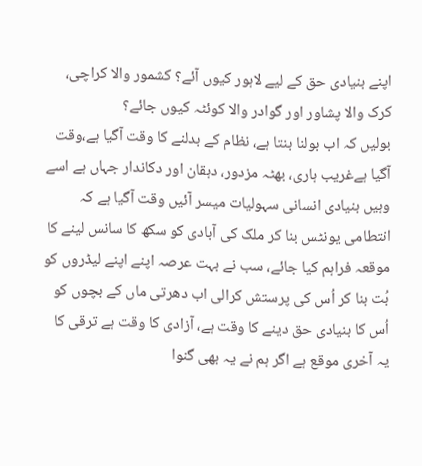اپنے بنیادی حق کے لیے لاہور کیوں آئے؟ کشمور والا کراچی، کرک والا پشاور اور گوادر والا کوئٹہ کیوں جائے؟
بولیں کہ اب بولنا بنتا ہے، نظام کے بدلنے کا وقت آگیا ہے،وقت آگیا ہےغریب ہاری، بھٹہ مزدور، دہقان اور دکاندار جہاں ہے اسے وہیں بنیادی انسانی سہولیات میسر آئیں وقت آگیا ہے کہ انتطامی یونٹس بنا کر ملک کی آبادی کو سکھ کا سانس لینے کا موقعہ فراہم کیا جائے، سب نے بہت عرصہ اپنے اپنے لیڈروں کو بُت بنا کر اُس کی پرستش کرالی اب دھرتی ماں کے بچوں کو اُس کا بنیادی حق دینے کا وقت ہے، آزادی کا وقت ہے ترقی کا یہ آخری موقع ہے اگر ہم نے یہ بھی گنوا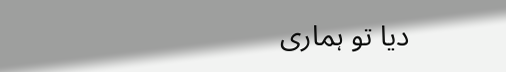دیا تو ہماری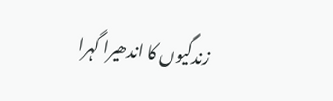زندگیوں کا اندھیرا گہرا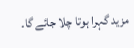مزید گہرا ہوتا چلا جائے گا۔